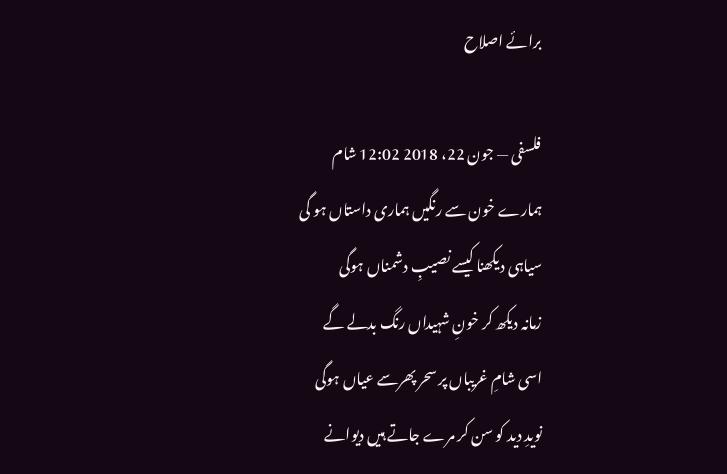برائے اصلاح

فلسفی — جون 22، 2018 12:02 شام
ہمارے خون سے رنگیں ہماری داستاں ہو گی
سیاہی دیکھنا کیسے نصیبِ دشمناں ہوگی
زمانہ دیکھ کر خونِ شہیداں رنگ بدلے گے
اسی شامِ غریباں پر سحر پھرسے عیاں ہوگی
نویدِ دید کو سن کر مرے جاتے ہیں دیوانے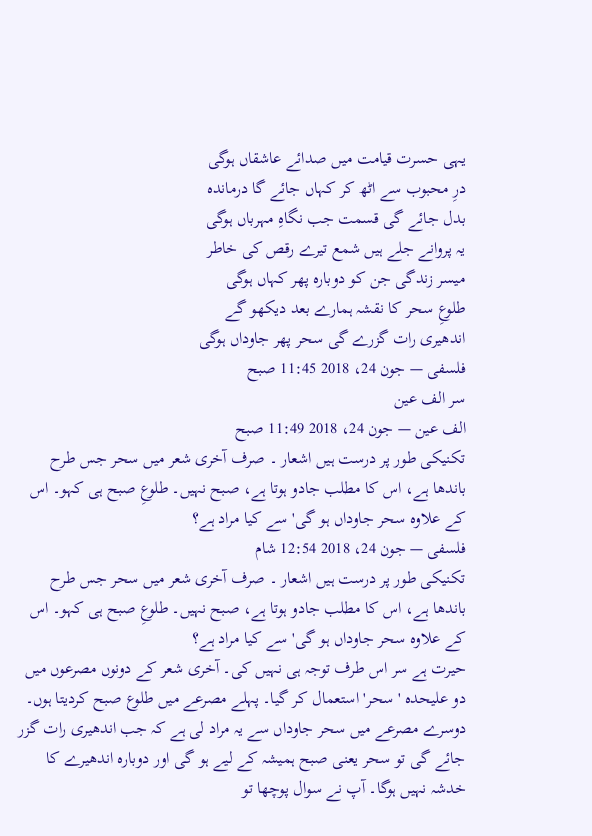یہی حسرت قیامت میں صدائے عاشقاں ہوگی
درِ محبوب سے اٹھ کر کہاں جائے گا درماندہ
بدل جائے گی قسمت جب نگاہِ مہرباں ہوگی
یہ پروانے جلے ہیں شمع تیرے رقص کی خاطر
میسر زندگی جن کو دوبارہ پھر کہاں ہوگی
طلوعِ سحر کا نقشہ ہمارے بعد دیکھو گے
اندھیری رات گزرے گی سحر پھر جاوداں ہوگی
فلسفی — جون 24، 2018 11:45 صبح
سر الف عین
الف عین — جون 24، 2018 11:49 صبح
تکنیکی طور پر درست ہیں اشعار ۔ صرف آخری شعر میں سحر جس طرح باندھا ہے، اس کا مطلب جادو ہوتا ہے، صبح نہیں۔ طلوعِ صبح ہی کہو۔ اس کے علاوہ سحر جاوداں ہو گی' سے کیا مراد ہے؟
فلسفی — جون 24، 2018 12:54 شام
تکنیکی طور پر درست ہیں اشعار ۔ صرف آخری شعر میں سحر جس طرح باندھا ہے، اس کا مطلب جادو ہوتا ہے، صبح نہیں۔ طلوعِ صبح ہی کہو۔ اس کے علاوہ سحر جاوداں ہو گی' سے کیا مراد ہے؟
حیرت ہے سر اس طرف توجہ ہی نہیں کی۔ آخری شعر کے دونوں مصرعوں میں دو علیحدہ 'سحر' استعمال کر گیا۔ پہلے مصرعے میں طلوع صبح کردیتا ہوں۔
دوسرے مصرعے میں سحر جاوداں سے یہ مراد لی ہے کہ جب اندھیری رات گزر جائے گی تو سحر یعنی صبح ہمیشہ کے لیے ہو گی اور دوبارہ اندھیرے کا خدشہ نہیں ہوگا۔ آپ نے سوال پوچھا تو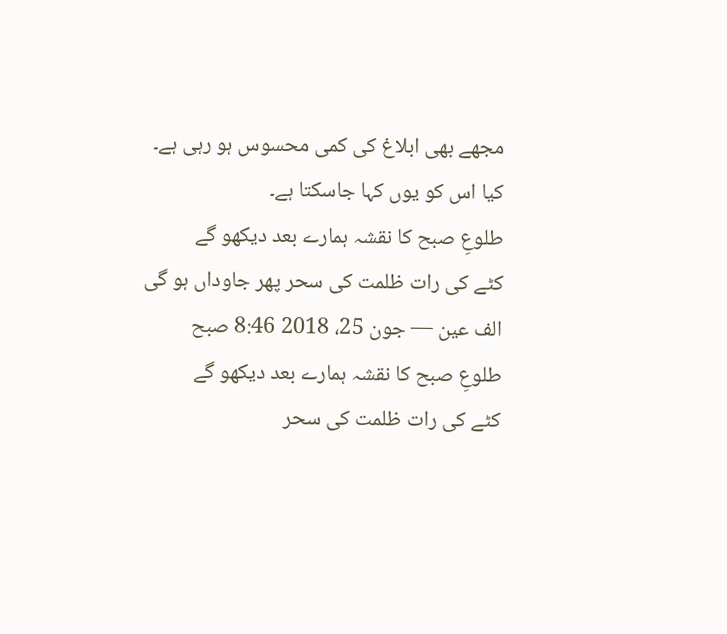مجھے بھی ابلاغ کی کمی محسوس ہو رہی ہے۔ کیا اس کو یوں کہا جاسکتا ہے۔
طلوعِ صبح کا نقشہ ہمارے بعد دیکھو گے
کٹے کی رات ظلمت کی سحر پھر جاوداں ہو گی
الف عین — جون 25، 2018 8:46 صبح
طلوعِ صبح کا نقشہ ہمارے بعد دیکھو گے
کٹے کی رات ظلمت کی سحر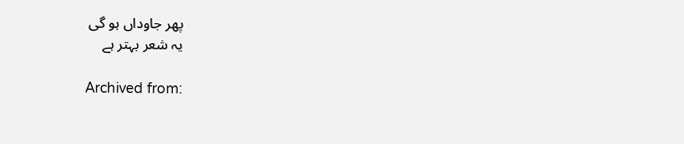پھر جاوداں ہو گی
یہ شعر بہتر ہے

Archived from: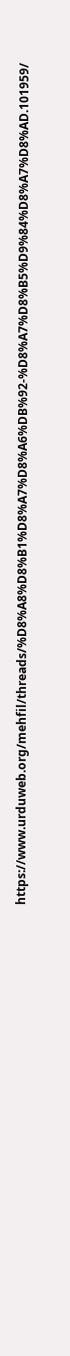https://www.urduweb.org/mehfil/threads/%D8%A8%D8%B1%D8%A7%D8%A6%DB%92-%D8%A7%D8%B5%D9%84%D8%A7%D8%AD.101959/